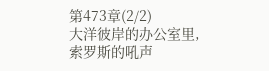第473章(2/2)
大洋彼岸的办公室里,索罗斯的吼声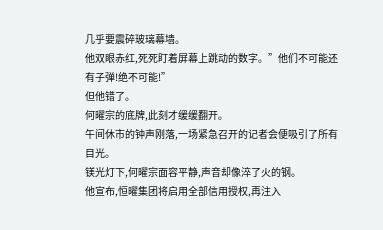几乎要震碎玻璃幕墙。
他双眼赤红,死死盯着屏幕上跳动的数字。”他们不可能还有子弹!绝不可能!”
但他错了。
何曜宗的底牌,此刻才缓缓翻开。
午间休市的钟声刚落,一场紧急召开的记者会便吸引了所有目光。
镁光灯下,何曜宗面容平静,声音却像淬了火的钢。
他宣布,恒曜集团将启用全部信用授权,再注入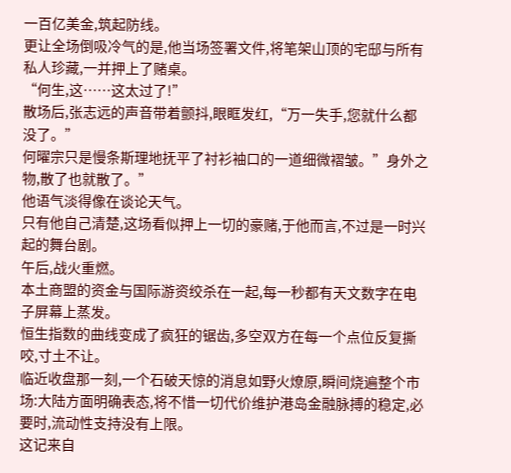一百亿美金,筑起防线。
更让全场倒吸冷气的是,他当场签署文件,将笔架山顶的宅邸与所有私人珍藏,一并押上了赌桌。
“何生,这……这太过了!”
散场后,张志远的声音带着颤抖,眼眶发红,“万一失手,您就什么都没了。”
何曜宗只是慢条斯理地抚平了衬衫袖口的一道细微褶皱。”身外之物,散了也就散了。”
他语气淡得像在谈论天气。
只有他自己清楚,这场看似押上一切的豪赌,于他而言,不过是一时兴起的舞台剧。
午后,战火重燃。
本土商盟的资金与国际游资绞杀在一起,每一秒都有天文数字在电子屏幕上蒸发。
恒生指数的曲线变成了疯狂的锯齿,多空双方在每一个点位反复撕咬,寸土不让。
临近收盘那一刻,一个石破天惊的消息如野火燎原,瞬间烧遍整个市场:大陆方面明确表态,将不惜一切代价维护港岛金融脉搏的稳定,必要时,流动性支持没有上限。
这记来自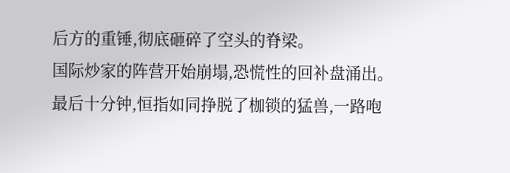后方的重锤,彻底砸碎了空头的脊梁。
国际炒家的阵营开始崩塌,恐慌性的回补盘涌出。
最后十分钟,恒指如同挣脱了枷锁的猛兽,一路咆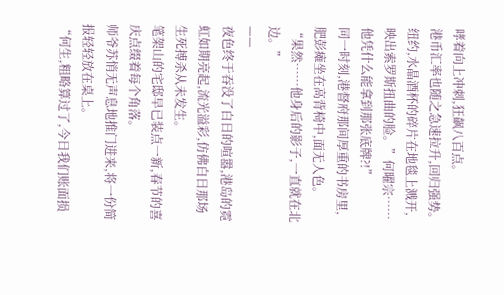哮着向上冲刺,狂飙八百点。
港币汇率也随之急速拉升,回归强势。
纽约,水晶酒杯的碎片在地毯上溅开,映出索罗斯扭曲的脸。”何曜宗……他凭什么能拿到那张底牌?!”
同一时刻,港督府那间厚重的书房里,肥彭瘫坐在高背椅中,面无人色。
“果然……他身后的影子,一直就在北边。”
——
夜色终于吞没了白日的喧嚣,港岛的霓虹如期亮起,流光溢彩,仿佛白日那场生死搏杀从未发生。
笔架山的宅邸早已装点一新,春节的喜庆点缀着每个角落。
师爷苏悄无声息地推门进来,将一份简报轻轻放在桌上。
“何生,粗略算过了,今日我们账面损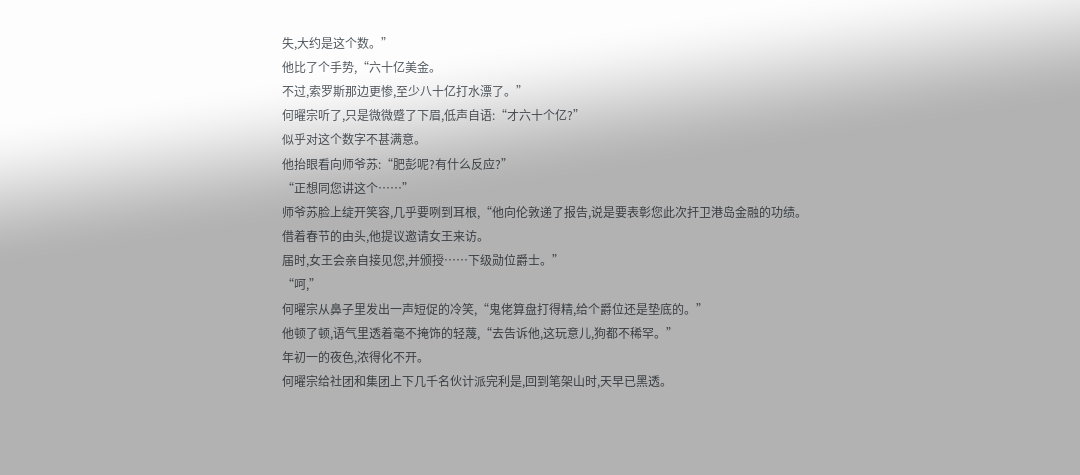失,大约是这个数。”
他比了个手势,“六十亿美金。
不过,索罗斯那边更惨,至少八十亿打水漂了。”
何曜宗听了,只是微微蹙了下眉,低声自语:“才六十个亿?”
似乎对这个数字不甚满意。
他抬眼看向师爷苏:“肥彭呢?有什么反应?”
“正想同您讲这个……”
师爷苏脸上绽开笑容,几乎要咧到耳根,“他向伦敦递了报告,说是要表彰您此次扞卫港岛金融的功绩。
借着春节的由头,他提议邀请女王来访。
届时,女王会亲自接见您,并颁授……下级勋位爵士。”
“呵,”
何曜宗从鼻子里发出一声短促的冷笑,“鬼佬算盘打得精,给个爵位还是垫底的。”
他顿了顿,语气里透着毫不掩饰的轻蔑,“去告诉他,这玩意儿,狗都不稀罕。”
年初一的夜色,浓得化不开。
何曜宗给社团和集团上下几千名伙计派完利是,回到笔架山时,天早已黑透。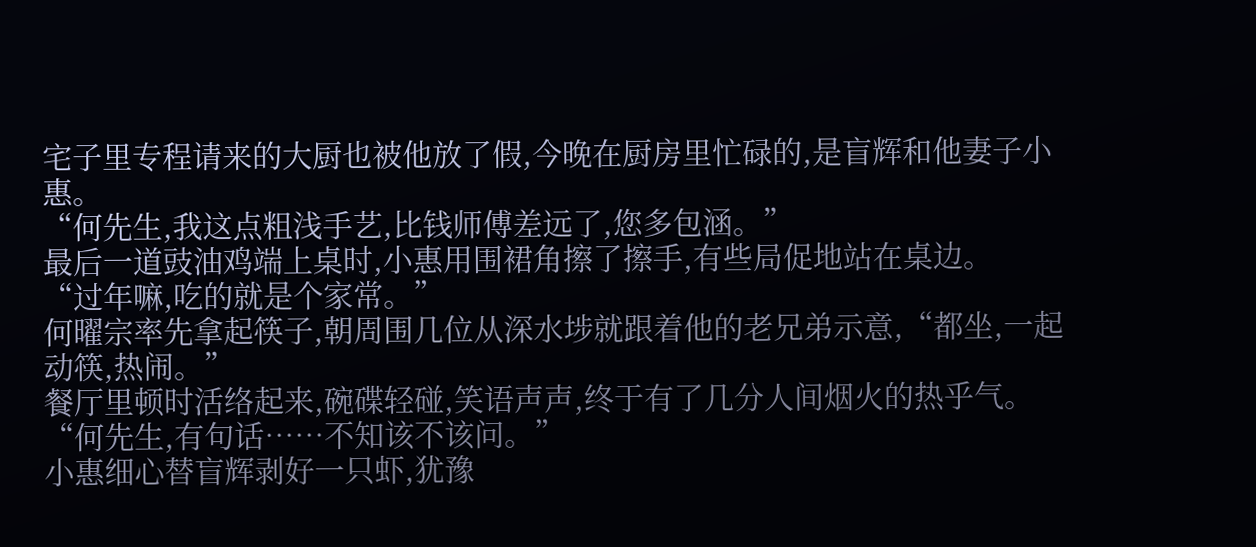宅子里专程请来的大厨也被他放了假,今晚在厨房里忙碌的,是盲辉和他妻子小惠。
“何先生,我这点粗浅手艺,比钱师傅差远了,您多包涵。”
最后一道豉油鸡端上桌时,小惠用围裙角擦了擦手,有些局促地站在桌边。
“过年嘛,吃的就是个家常。”
何曜宗率先拿起筷子,朝周围几位从深水埗就跟着他的老兄弟示意,“都坐,一起动筷,热闹。”
餐厅里顿时活络起来,碗碟轻碰,笑语声声,终于有了几分人间烟火的热乎气。
“何先生,有句话……不知该不该问。”
小惠细心替盲辉剥好一只虾,犹豫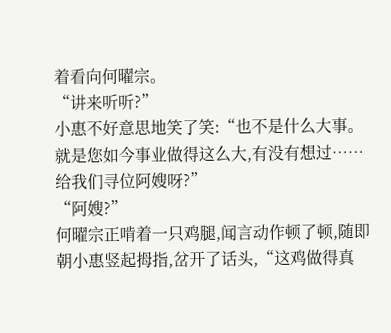着看向何曜宗。
“讲来听听?”
小惠不好意思地笑了笑:“也不是什么大事。
就是您如今事业做得这么大,有没有想过……给我们寻位阿嫂呀?”
“阿嫂?”
何曜宗正啃着一只鸡腿,闻言动作顿了顿,随即朝小惠竖起拇指,岔开了话头,“这鸡做得真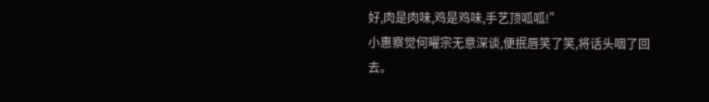好,肉是肉味,鸡是鸡味,手艺顶呱呱!”
小惠察觉何曜宗无意深谈,便抿唇笑了笑,将话头咽了回去。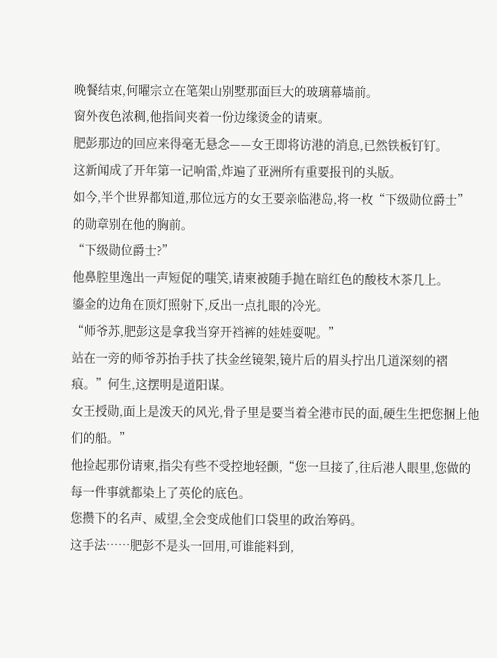晚餐结束,何曜宗立在笔架山别墅那面巨大的玻璃幕墙前。
窗外夜色浓稠,他指间夹着一份边缘烫金的请柬。
肥彭那边的回应来得毫无悬念——女王即将访港的消息,已然铁板钉钉。
这新闻成了开年第一记响雷,炸遍了亚洲所有重要报刊的头版。
如今,半个世界都知道,那位远方的女王要亲临港岛,将一枚“下级勋位爵士”
的勋章别在他的胸前。
“下级勋位爵士?”
他鼻腔里逸出一声短促的嗤笑,请柬被随手抛在暗红色的酸枝木茶几上。
鎏金的边角在顶灯照射下,反出一点扎眼的冷光。
“师爷苏,肥彭这是拿我当穿开裆裤的娃娃耍呢。”
站在一旁的师爷苏抬手扶了扶金丝镜架,镜片后的眉头拧出几道深刻的褶痕。”何生,这摆明是道阳谋。
女王授勋,面上是泼天的风光,骨子里是要当着全港市民的面,硬生生把您捆上他们的船。”
他捡起那份请柬,指尖有些不受控地轻颤,“您一旦接了,往后港人眼里,您做的每一件事就都染上了英伦的底色。
您攒下的名声、威望,全会变成他们口袋里的政治筹码。
这手法……肥彭不是头一回用,可谁能料到,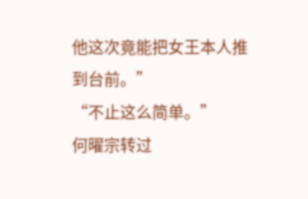他这次竟能把女王本人推到台前。”
“不止这么简单。”
何曜宗转过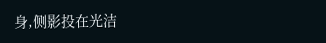身,侧影投在光洁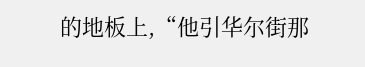的地板上,“他引华尔街那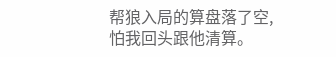帮狼入局的算盘落了空,怕我回头跟他清算。